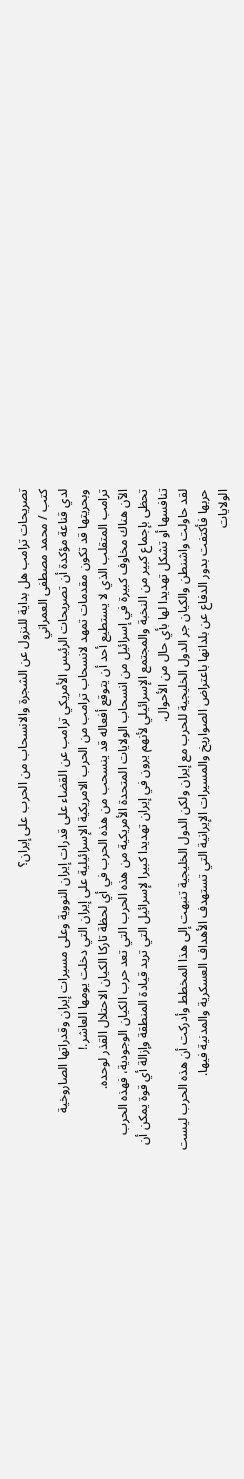تصريحات ترامب هل بداية للنزول عن الشجرة والانسحاب من الحرب على إيران؟
كتب / محمد مصطفى العمراني
لدي قناعة مؤكدة أن تصريحات الرئيس الأمريكي ترامب عن القضاء على قدرات إيران النووية وعلى مسيرات إيران وقدراتها الصاروخية وبحريتها قد تكون مقدمات تمهد لانسحاب ترامب من الحرب الامريكية الإسرائيلية على إيران التي دخلت يومها العاشر.!
ترامب المتقلب الذي لا يستطيع أحد أن يتوقع أفعاله قد ينسحب من هذه الحرب في أي لحظة تاركا الكيان الاحتلال القذر لوحده.
الآن هناك مخاوف كبيرة في إسرائيل من انسحاب الولايات المتحدة الأمريكية من هذه الحرب التي تعد حرب الكيان الوجودية، فهذه الحرب تحظى بإجماع كبير من النخبة والمجتمع الإسرائيلي لأنهم يرون في إيران تهديدا كبيرا لإسرائيل التي تريد قيادة المنطقة وإزالة أي قوة يمكن أن تنافسها أو تشكل تهديدا لها بأي حال من الأحوال.
لقد حاولت واشنطن والكيان جر الدول الخليجية للحرب مع إيران ولكن الدول الخليجية تنبهت إلى هذا المخطط وأدركت أن هذه الحرب ليست حربها فأكتفت بدور الدفاع عن بلدانها باعتراض الصواريخ والمسيرات الإيرانية التي تستهدف الأهداف العسكرية والمدنية فيها.
الولايات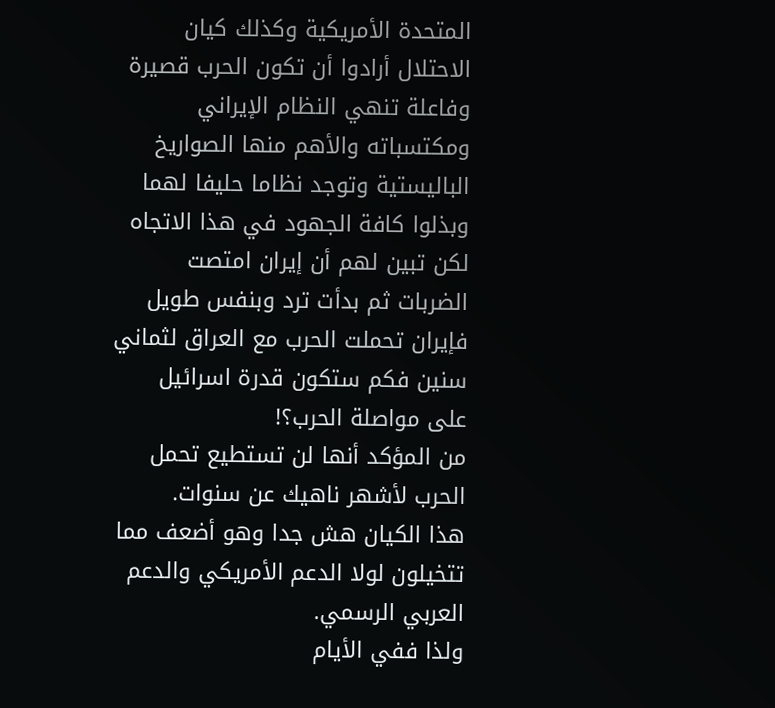المتحدة الأمريكية وكذلك كيان الاحتلال أرادوا أن تكون الحرب قصيرة وفاعلة تنهي النظام الإيراني ومكتسباته والأهم منها الصواريخ الباليستية وتوجد نظاما حليفا لهما وبذلوا كافة الجهود في هذا الاتجاه لكن تبين لهم أن إيران امتصت الضربات ثم بدأت ترد وبنفس طويل فإيران تحملت الحرب مع العراق لثماني سنين فكم ستكون قدرة اسرائيل على مواصلة الحرب؟!
من المؤكد أنها لن تستطيع تحمل الحرب لأشهر ناهيك عن سنوات.
هذا الكيان هش جدا وهو أضعف مما تتخيلون لولا الدعم الأمريكي والدعم العربي الرسمي.
ولذا ففي الأيام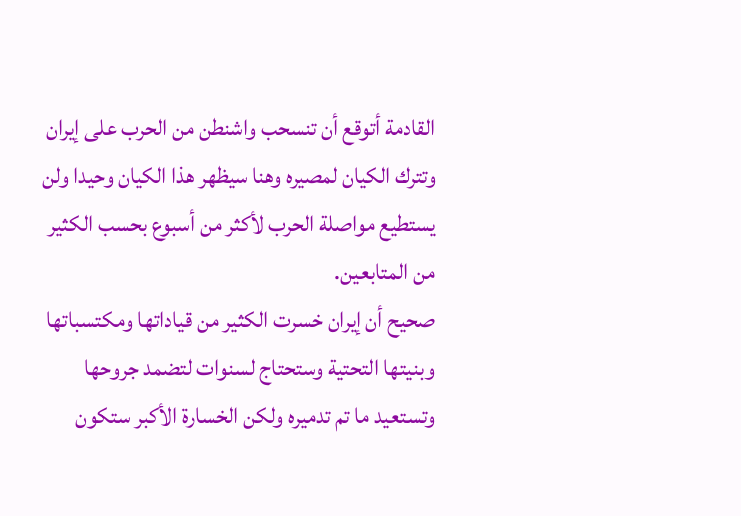القادمة أتوقع أن تنسحب واشنطن من الحرب على إيران وتترك الكيان لمصيره وهنا سيظهر هذا الكيان وحيدا ولن يستطيع مواصلة الحرب لأكثر من أسبوع بحسب الكثير من المتابعين.
صحيح أن إيران خسرت الكثير من قياداتها ومكتسباتها وبنيتها التحتية وستحتاج لسنوات لتضمد جروحها وتستعيد ما تم تدميره ولكن الخسارة الأكبر ستكون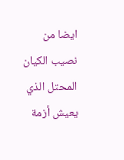ايضا من نصيب الكيان المحتل الذي يعيش أزمة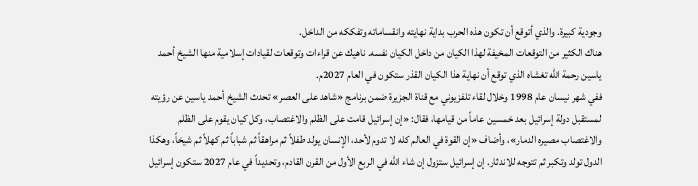وجودية كبيرة. والذي أتوقع أن تكون هذه الحرب بداية نهايته وانقساماته وتفككه من الداخل.
هناك الكثير من التوقعات المخيفة لهذا الكيان من داخل الكيان نفسه. ناهيك عن قراءات وتوقعات لقيادات إسلامية منها الشيخ أحمد ياسين رحمة الله تغشاه الذي توقع أن نهاية هذا الكيان القذر ستكون في العام 2027م.
ففي شهر نيسان عام 1998 وخلال لقاء تلفزيوني مع قناة الجزيرة ضمن برنامج «شاهد على العصر» تحدث الشيخ أحمد ياسين عن رؤيته لمستقبل دولة إسرائيل بعد خمسين عاماً من قيامها، فقال: «إن إسرائيل قامت على الظلم والاغتصاب، وكل كيان يقوم على الظلم والاغتصاب مصيره الدمار»، وأضاف «إن القوة في العالم كله لا تدوم لأحد، الإنسان يولد طفلاً ثم مراهقاً ثم شباباً ثم كهلاً ثم شيخاً، وهكذا الدول تولد وتكبر ثم تتوجه للاندثار. إن إسرائيل ستزول إن شاء الله في الربع الأول من القرن القادم، وتحديداً في عام 2027 ستكون إسرائيل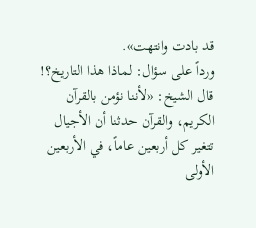قد بادت وانتهت».
ورداً على سؤال: لماذا هذا التاريخ؟!
قال الشيخ: «لأننا نؤمن بالقرآن الكريم، والقرآن حدثنا أن الأجيال تتغير كل أربعين عاماً، في الأربعين الأولى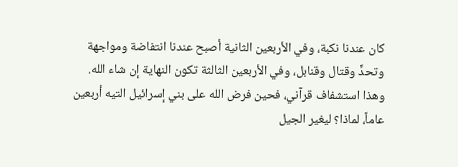كان عندنا نكبة، وفي الأربعين الثانية أصبح عندنا انتفاضة ومواجهة وتحدٍّ وقتال وقنابل، وفي الأربعين الثالثة تكون النهاية إن شاء الله. وهذا استشفاف قرآني، فحين فرض الله على بني إسرائيل التيه أربعين عاماً، لماذا؟ ليغير الجيل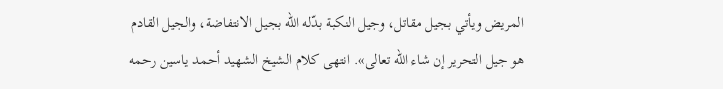المريض ويأتي بجيل مقاتل، وجيل النكبة بدّله الله بجيل الانتفاضة، والجيل القادم هو جيل التحرير إن شاء الله تعالى». انتهى كلام الشيخ الشهيد أحمد ياسين رحمه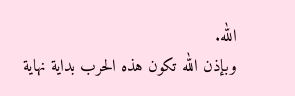الله.
وبإذن الله تكون هذه الحرب بداية نهاية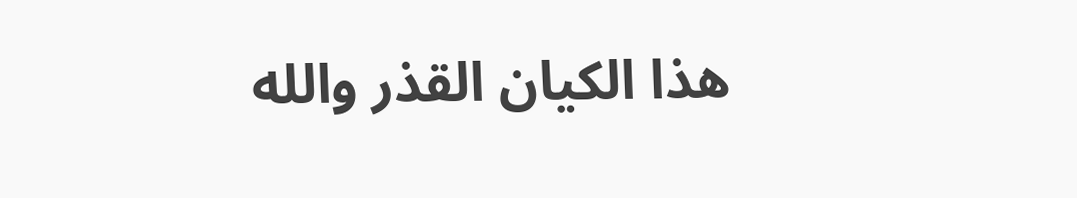هذا الكيان القذر والله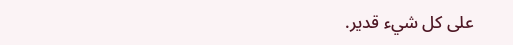على كل شيء قدير.